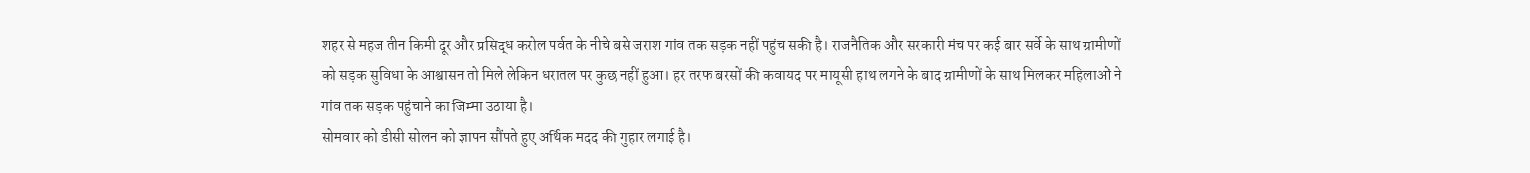शहर से महज तीन किमी दूर और प्रसिद्ध करोल पर्वत के नीचे बसे जराश गांव तक सड़क नहीं पहुंच सकी है। राजनैतिक और सरकारी मंच पर कई बार सर्वे के साथ ग्रामीणों को सड़क सुविधा के आश्वासन तो मिले लेकिन धरातल पर कुछ नहीं हुआ। हर तरफ बरसों की कवायद पर मायूसी हाथ लगने के बाद ग्रामीणों के साथ मिलकर महिलाओं ने गांव तक सड़क पहुंचाने का जिम्मा उठाया है।
सोमवार को डीसी सोलन को ज्ञापन सौंपते हुए अर्थिक मदद की गुहार लगाई है।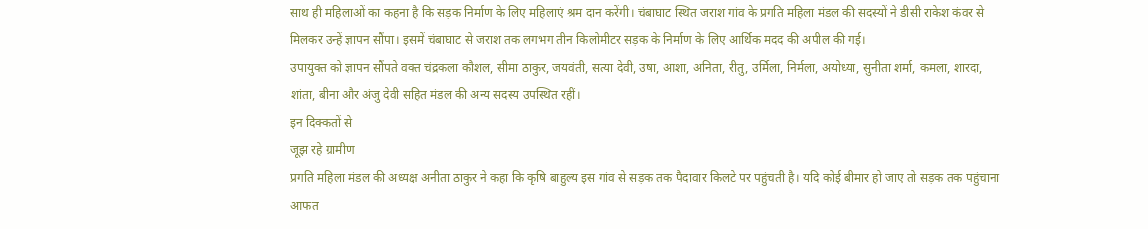साथ ही महिलाओं का कहना है कि सड़क निर्माण के लिए महिलाएं श्रम दान करेंगी। चंबाघाट स्थित जराश गांव के प्रगति महिला मंडल की सदस्यों ने डीसी राकेश कंवर से मिलकर उन्हें ज्ञापन सौंपा। इसमें चंबाघाट से जराश तक लगभग तीन किलोमीटर सड़क के निर्माण के लिए आर्थिक मदद की अपील की गई।
उपायुक्त को ज्ञापन सौंपते वक्त चंद्रकला कौशल, सीमा ठाकुर, जयवंती, सत्या देवी, उषा, आशा, अनिता, रीतु, उर्मिला, निर्मला, अयोध्या, सुनीता शर्मा, कमला, शारदा, शांता, बीना और अंजु देवी सहित मंडल की अन्य सदस्य उपस्थित रहीं।
इन दिक्कतों से
जूझ रहे ग्रामीण
प्रगति महिला मंडल की अध्यक्ष अनीता ठाकुर ने कहा कि कृषि बाहुल्य इस गांव से सड़क तक पैदावार किलटे पर पहुंचती है। यदि कोई बीमार हो जाए तो सड़क तक पहुंचाना आफत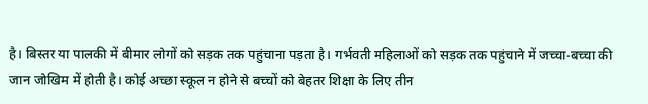है। बिस्तर या पालकी में बीमार लोगों को सड़क तक पहुंचाना पड़ता है। गर्भवती महिलाओं को सड़क तक पहुंचाने में जच्चा-बच्चा की जान जोखिम में होती है। कोई अच्छा स्कूल न होने से बच्चों को बेहतर शिक्षा के लिए तीन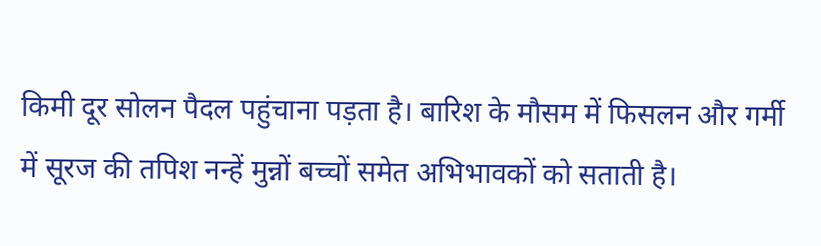किमी दूर सोलन पैदल पहुंचाना पड़ता है। बारिश के मौसम में फिसलन और गर्मी में सूरज की तपिश नन्हें मुन्नों बच्चों समेत अभिभावकों को सताती है।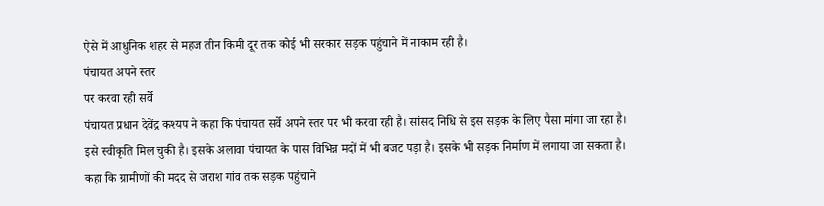ऐसे में आधुनिक शहर से महज तीन किमी दूर तक कोई भी सरकार सड़क पहुंचाने में नाकाम रही है।
पंचायत अपने स्तर
पर करवा रही सर्वे
पंचायत प्रधान देवेंद्र कश्यप ने कहा कि पंचायत सर्वे अपने स्तर पर भी करवा रही है। सांसद निधि से इस सड़क के लिए पैसा मांगा जा रहा है। इसे स्वीकृति मिल चुकी है। इसके अलावा पंचायत के पास विभिन्न मदों में भी बजट पड़ा है। इसके भी सड़क निर्माण में लगाया जा सकता है। कहा कि ग्रामीणों की मदद से जराश गांव तक सड़क पहुंचाने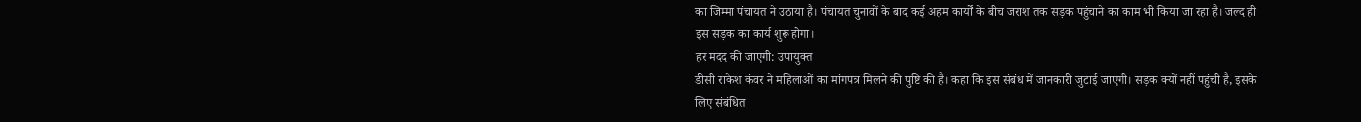का जिम्मा पंचायत ने उठाया है। पंचायत चुनावों के बाद कई अहम कार्यों के बीच जराश तक सड़क पहुंचाने का काम भी किया जा रहा है। जल्द ही इस सड़क का कार्य शुरू होगा।
हर मदद की जाएगी: उपायुक्त
डीसी राकेश कंवर ने महिलाओं का मांगपत्र मिलने की पुष्टि की है। कहा कि इस संबंध में जानकारी जुटाई जाएगी। सड़क क्यों नहीं पहुंची है, इसके लिए संबंधित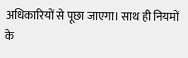अधिकारियों से पूछा जाएगा। साथ ही नियमों के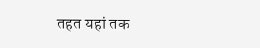तहत यहां तक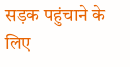सड़क पहुंचाने के लिए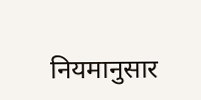नियमानुसार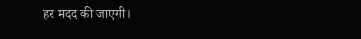हर मदद की जाएगी।